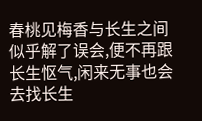春桃见梅香与长生之间似乎解了误会,便不再跟长生怄气,闲来无事也会去找长生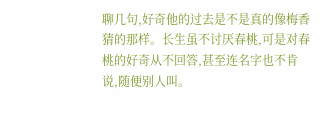聊几句,好奇他的过去是不是真的像梅香猜的那样。长生虽不讨厌春桃,可是对春桃的好奇从不回答,甚至连名字也不肯说,随便别人叫。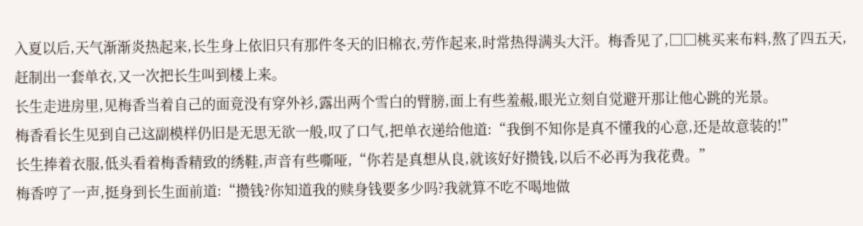入夏以后,天气渐渐炎热起来,长生身上依旧只有那件冬天的旧棉衣,劳作起来,时常热得满头大汗。梅香见了,□□桃买来布料,熬了四五天,赶制出一套单衣,又一次把长生叫到楼上来。
长生走进房里,见梅香当着自己的面竟没有穿外衫,露出两个雪白的臂膀,面上有些羞赧,眼光立刻自觉避开那让他心跳的光景。
梅香看长生见到自己这副模样仍旧是无思无欲一般,叹了口气,把单衣递给他道:“我倒不知你是真不懂我的心意,还是故意装的!”
长生捧着衣服,低头看着梅香精致的绣鞋,声音有些嘶哑,“你若是真想从良,就该好好攒钱,以后不必再为我花费。”
梅香哼了一声,挺身到长生面前道:“攒钱?你知道我的赎身钱要多少吗?我就算不吃不喝地做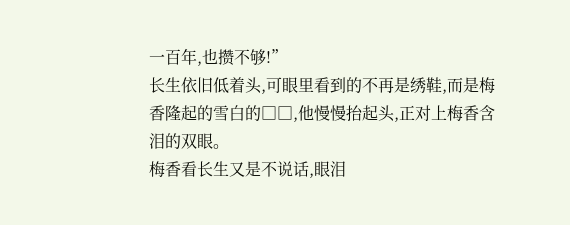一百年,也攒不够!”
长生依旧低着头,可眼里看到的不再是绣鞋,而是梅香隆起的雪白的□□,他慢慢抬起头,正对上梅香含泪的双眼。
梅香看长生又是不说话,眼泪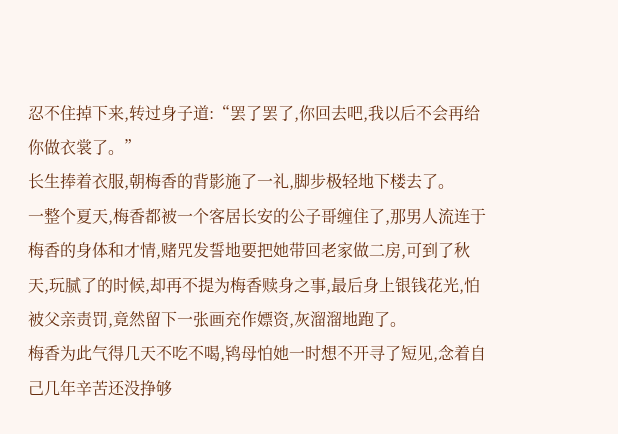忍不住掉下来,转过身子道:“罢了罢了,你回去吧,我以后不会再给你做衣裳了。”
长生捧着衣服,朝梅香的背影施了一礼,脚步极轻地下楼去了。
一整个夏天,梅香都被一个客居长安的公子哥缠住了,那男人流连于梅香的身体和才情,赌咒发誓地要把她带回老家做二房,可到了秋天,玩腻了的时候,却再不提为梅香赎身之事,最后身上银钱花光,怕被父亲责罚,竟然留下一张画充作嫖资,灰溜溜地跑了。
梅香为此气得几天不吃不喝,鸨母怕她一时想不开寻了短见,念着自己几年辛苦还没挣够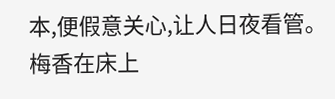本,便假意关心,让人日夜看管。
梅香在床上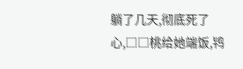躺了几天,彻底死了心,□□桃给她端饭,鸨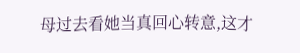母过去看她当真回心转意,这才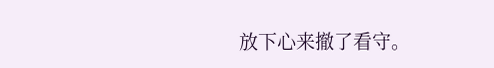放下心来撤了看守。